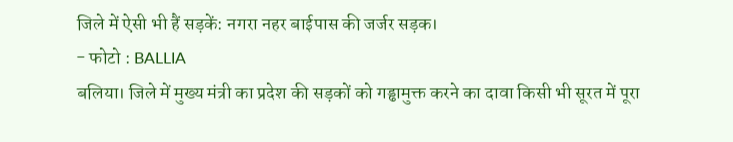जिले में ऐसी भी हैं सड़कें: नगरा नहर बाईपास की जर्जर सड़क।
- फोटो : BALLIA
बलिया। जिले में मुख्य मंत्री का प्रदेश की सड़कों को गड्ढामुक्त करने का दावा किसी भी सूरत में पूरा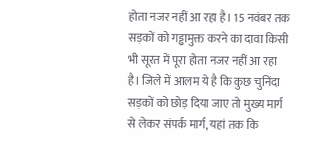होता नजर नहीं आ रहा है। 15 नवंबर तक सड़कों को गड्ढामुक्त करने का दावा किसी भी सूरत में पूरा होता नजर नहीं आ रहा है। जिले में आलम ये है कि कुछ चुनिंदा सड़कों को छोड़ दिया जाए तो मुख्य मार्ग से लेकर संपर्क मार्ग, यहां तक कि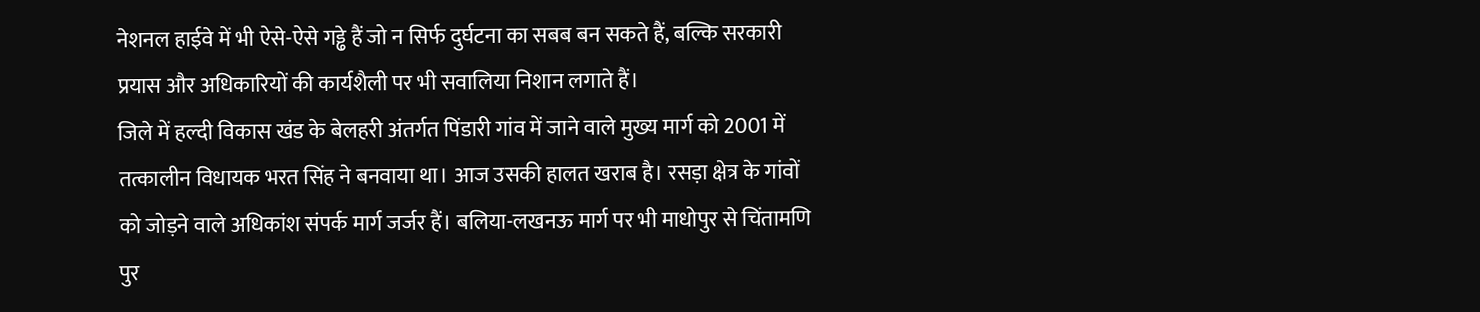नेशनल हाईवे में भी ऐसे-ऐसे गड्ढे हैं जो न सिर्फ दुर्घटना का सबब बन सकते हैं, बल्कि सरकारी प्रयास और अधिकारियों की कार्यशैली पर भी सवालिया निशान लगाते हैं।
जिले में हल्दी विकास खंड के बेलहरी अंतर्गत पिंडारी गांव में जाने वाले मुख्य मार्ग को 2001 में तत्कालीन विधायक भरत सिंह ने बनवाया था। आज उसकी हालत खराब है। रसड़ा क्षेत्र के गांवों को जोड़ने वाले अधिकांश संपर्क मार्ग जर्जर हैं। बलिया-लखनऊ मार्ग पर भी माधोपुर से चिंतामणि पुर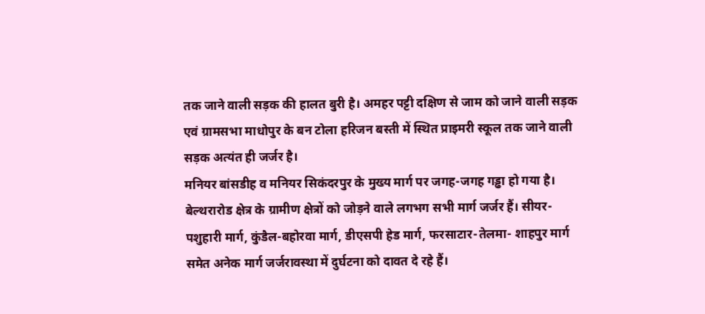तक जाने वाली सड़क की हालत बुरी है। अमहर पट्टी दक्षिण से जाम को जाने वाली सड़क एवं ग्रामसभा माधोपुर के बन टोला हरिजन बस्ती में स्थित प्राइमरी स्कूल तक जाने वाली सड़क अत्यंत ही जर्जर है।
मनियर बांसडीह व मनियर सिकंदरपुर के मुख्य मार्ग पर जगह-जगह गड्ढा हो गया है। बेल्थरारोड क्षेत्र के ग्रामीण क्षेत्रों को जोड़ने वाले लगभग सभी मार्ग जर्जर हैं। सीयर-पशुहारी मार्ग, कुंडैल-बहोरवा मार्ग, डीएसपी हेड मार्ग, फरसाटार-तेलमा- शाहपुर मार्ग समेत अनेक मार्ग जर्जरावस्था में दुर्घटना को दावत दे रहे हैं।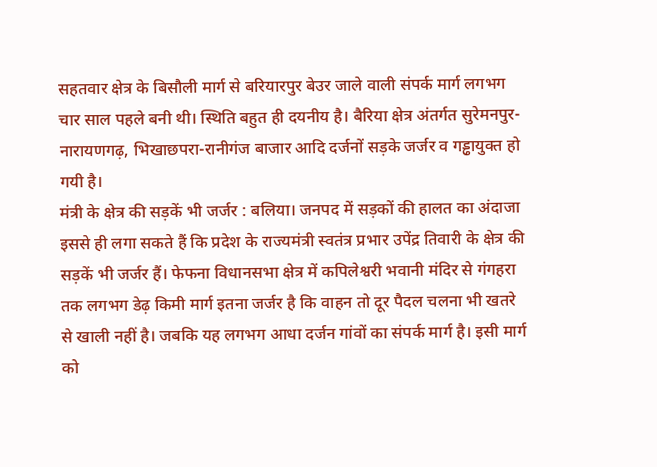सहतवार क्षेत्र के बिसौली मार्ग से बरियारपुर बेउर जाले वाली संपर्क मार्ग लगभग चार साल पहले बनी थी। स्थिति बहुत ही दयनीय है। बैरिया क्षेत्र अंतर्गत सुरेमनपुर-नारायणगढ़, भिखाछपरा-रानीगंज बाजार आदि दर्जनों सड़के जर्जर व गड्ढायुक्त हो गयी है।
मंत्री के क्षेत्र की सड़कें भी जर्जर : बलिया। जनपद में सड़कों की हालत का अंदाजा इससे ही लगा सकते हैं कि प्रदेश के राज्यमंत्री स्वतंत्र प्रभार उपेंद्र तिवारी के क्षेत्र की सड़कें भी जर्जर हैं। फेफना विधानसभा क्षेत्र में कपिलेश्वरी भवानी मंदिर से गंगहरा तक लगभग डेढ़ किमी मार्ग इतना जर्जर है कि वाहन तो दूर पैदल चलना भी खतरे से खाली नहीं है। जबकि यह लगभग आधा दर्जन गांवों का संपर्क मार्ग है। इसी मार्ग को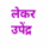लेकर उपेंद्र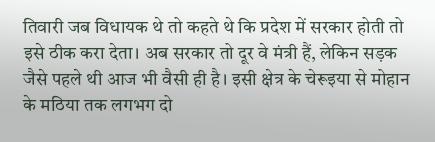तिवारी जब विधायक थे तो कहते थे कि प्रदेश में सरकार होती तो इसे ठीक करा देता। अब सरकार तो दूर वे मंत्री हैं, लेकिन सड़क जैसे पहले थी आज भी वैसी ही है। इसी क्षेत्र के चेरूइया से मोहान के मठिया तक लगभग दो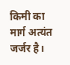किमी का मार्ग अत्यंत जर्जर है।